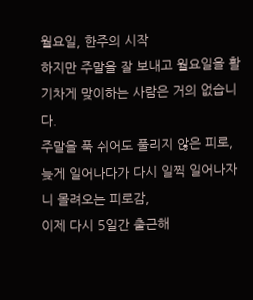월요일, 한주의 시작
하지만 주말을 잘 보내고 월요일을 활기차게 맞이하는 사람은 거의 없습니다.
주말을 푹 쉬어도 풀리지 않은 피로, 늦게 일어나다가 다시 일찍 일어나자니 몰려오는 피로감,
이제 다시 5일간 출근해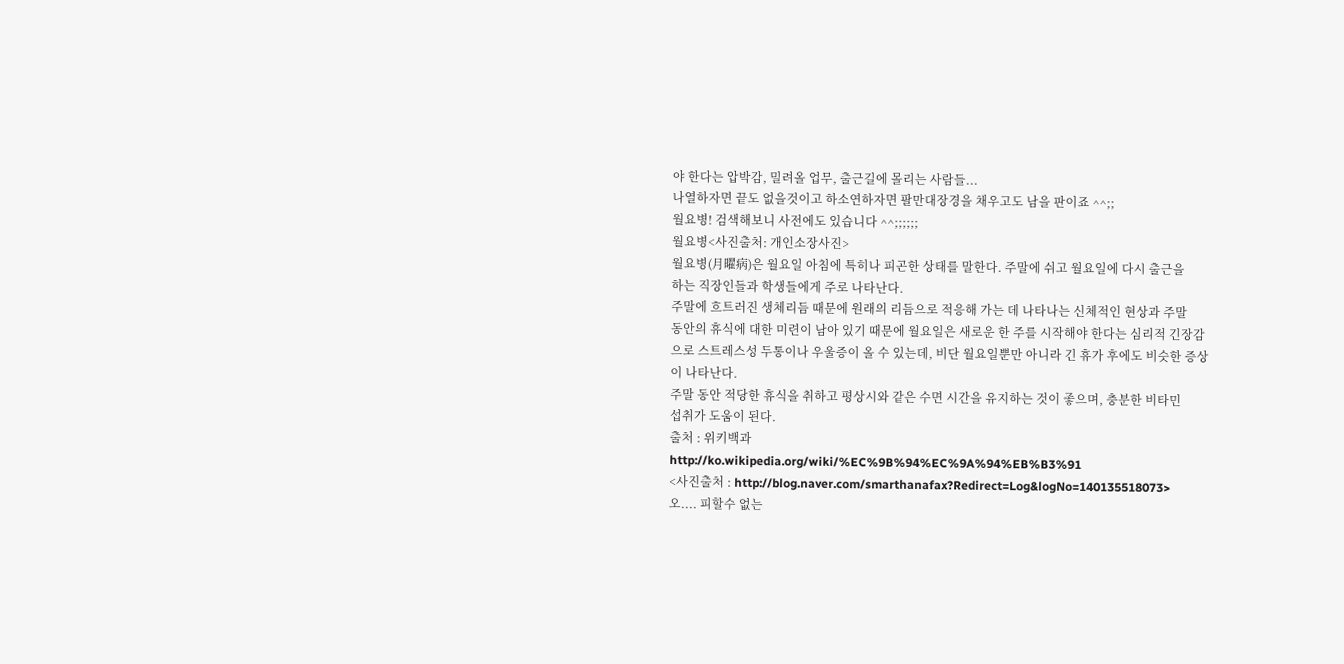야 한다는 압박감, 밀려올 업무, 출근길에 몰리는 사람들...
나열하자면 끝도 없을것이고 하소연하자면 팔만대장경을 채우고도 남을 판이죠 ^^;;
월요병! 검색해보니 사전에도 있습니다 ^^;;;;;;
월요병<사진출처: 개인소장사진>
월요병(月曜病)은 월요일 아침에 특히나 피곤한 상태를 말한다. 주말에 쉬고 월요일에 다시 출근을
하는 직장인들과 학생들에게 주로 나타난다.
주말에 흐트러진 생체리듬 때문에 원래의 리듬으로 적응해 가는 데 나타나는 신체적인 현상과 주말
동안의 휴식에 대한 미련이 남아 있기 때문에 월요일은 새로운 한 주를 시작해야 한다는 심리적 긴장감
으로 스트레스성 두통이나 우울증이 올 수 있는데, 비단 월요일뿐만 아니라 긴 휴가 후에도 비슷한 증상
이 나타난다.
주말 동안 적당한 휴식을 취하고 평상시와 같은 수면 시간을 유지하는 것이 좋으며, 충분한 비타민
섭취가 도움이 된다.
출처 : 위키백과
http://ko.wikipedia.org/wiki/%EC%9B%94%EC%9A%94%EB%B3%91
<사진출처 : http://blog.naver.com/smarthanafax?Redirect=Log&logNo=140135518073>
오.... 피할수 없는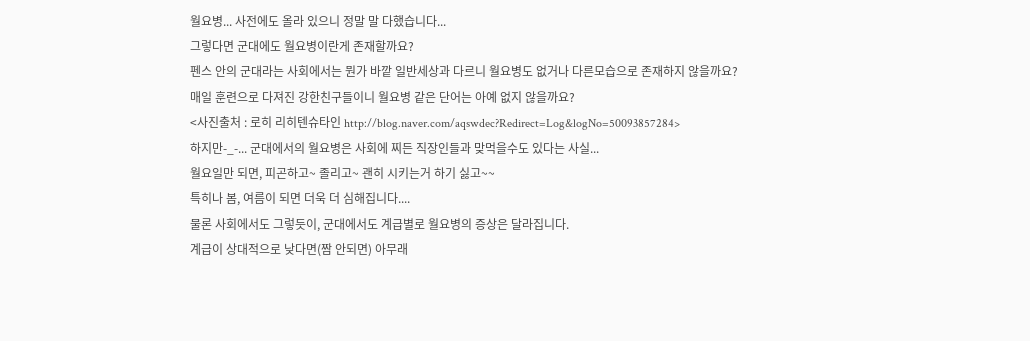월요병... 사전에도 올라 있으니 정말 말 다했습니다...
그렇다면 군대에도 월요병이란게 존재할까요?
펜스 안의 군대라는 사회에서는 뭔가 바깥 일반세상과 다르니 월요병도 없거나 다른모습으로 존재하지 않을까요?
매일 훈련으로 다져진 강한친구들이니 월요병 같은 단어는 아예 없지 않을까요?
<사진출처 : 로히 리히텐슈타인 http://blog.naver.com/aqswdec?Redirect=Log&logNo=50093857284>
하지만-_-... 군대에서의 월요병은 사회에 찌든 직장인들과 맞먹을수도 있다는 사실...
월요일만 되면, 피곤하고~ 졸리고~ 괜히 시키는거 하기 싫고~~
특히나 봄, 여름이 되면 더욱 더 심해집니다....
물론 사회에서도 그렇듯이, 군대에서도 계급별로 월요병의 증상은 달라집니다.
계급이 상대적으로 낮다면(짬 안되면) 아무래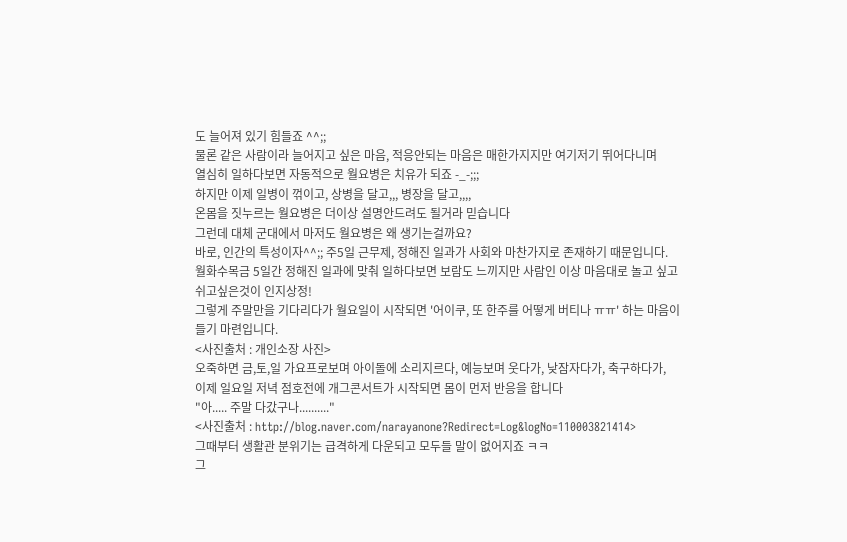도 늘어져 있기 힘들죠 ^^;;
물론 같은 사람이라 늘어지고 싶은 마음, 적응안되는 마음은 매한가지지만 여기저기 뛰어다니며
열심히 일하다보면 자동적으로 월요병은 치유가 되죠 -_-;;;
하지만 이제 일병이 꺾이고, 상병을 달고,,, 병장을 달고,,,,
온몸을 짓누르는 월요병은 더이상 설명안드려도 될거라 믿습니다
그런데 대체 군대에서 마저도 월요병은 왜 생기는걸까요?
바로, 인간의 특성이자^^;; 주5일 근무제, 정해진 일과가 사회와 마찬가지로 존재하기 때문입니다.
월화수목금 5일간 정해진 일과에 맞춰 일하다보면 보람도 느끼지만 사람인 이상 마음대로 놀고 싶고
쉬고싶은것이 인지상정!
그렇게 주말만을 기다리다가 월요일이 시작되면 '어이쿠, 또 한주를 어떻게 버티나 ㅠㅠ' 하는 마음이
들기 마련입니다.
<사진출처 : 개인소장 사진>
오죽하면 금,토,일 가요프로보며 아이돌에 소리지르다, 예능보며 웃다가, 낮잠자다가, 축구하다가,
이제 일요일 저녁 점호전에 개그콘서트가 시작되면 몸이 먼저 반응을 합니다
"아..... 주말 다갔구나.........."
<사진출처 : http://blog.naver.com/narayanone?Redirect=Log&logNo=110003821414>
그때부터 생활관 분위기는 급격하게 다운되고 모두들 말이 없어지죠 ㅋㅋ
그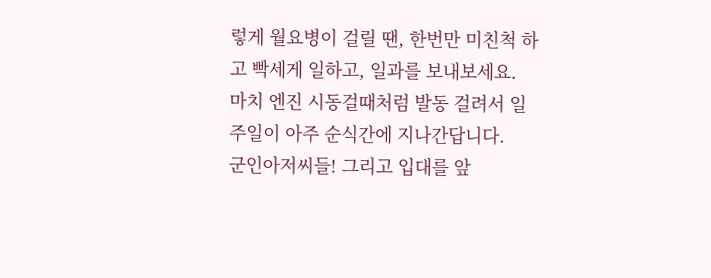렇게 월요병이 걸릴 땐, 한번만 미친척 하고 빡세게 일하고, 일과를 보내보세요.
마치 엔진 시동걸때처럼 발동 걸려서 일주일이 아주 순식간에 지나간답니다.
군인아저씨들! 그리고 입대를 앞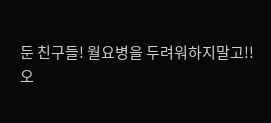둔 친구들! 월요병을 두려워하지말고!!
오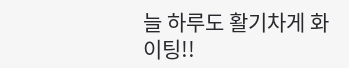늘 하루도 활기차게 화이팅!!